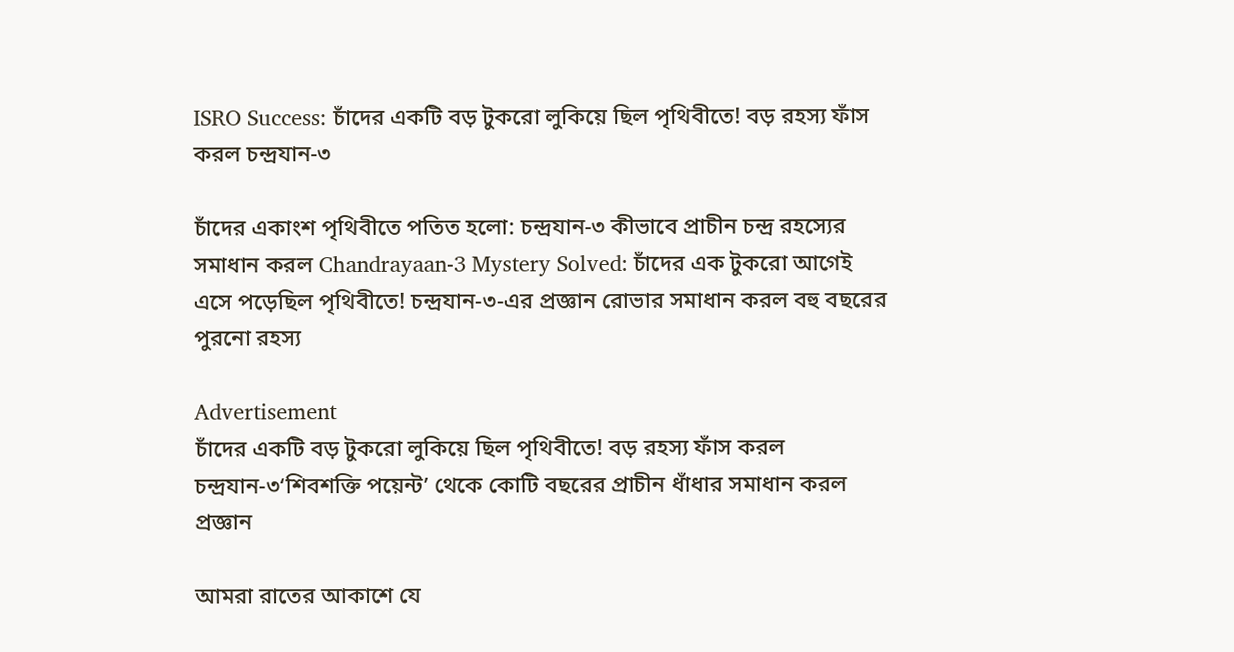ISRO Success: চাঁদের একটি বড় টুকরো লুকিয়ে ছিল পৃথিবীতে! বড় রহস্য ফাঁস করল চন্দ্রযান-৩

চাঁদের একাংশ পৃথিবীতে পতিত হলো: চন্দ্রযান-৩ কীভাবে প্রাচীন চন্দ্র রহস্যের সমাধান করল Chandrayaan-3 Mystery Solved: চাঁদের এক টুকরো আগেই এসে পড়েছিল পৃথিবীতে! চন্দ্রযান-৩-এর প্রজ্ঞান রোভার সমাধান করল বহু বছরের পুরনো রহস্য

Advertisement
চাঁদের একটি বড় টুকরো লুকিয়ে ছিল পৃথিবীতে! বড় রহস্য ফাঁস করল চন্দ্রযান-৩‘শিবশক্তি পয়েন্ট’ থেকে কোটি বছরের প্রাচীন ধাঁধার সমাধান করল প্রজ্ঞান

আমরা রাতের আকাশে যে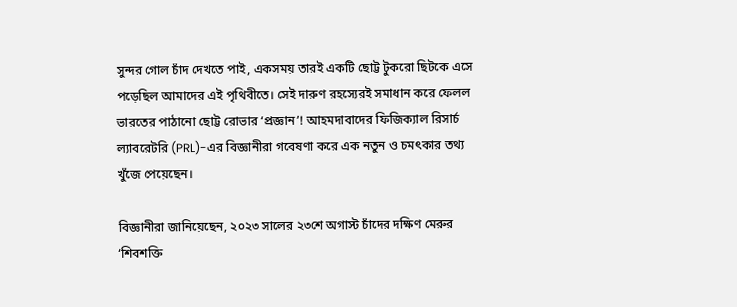সুন্দর গোল চাঁদ দেখতে পাই, একসময় তারই একটি ছোট্ট টুকরো ছিটকে এসে পড়েছিল আমাদের এই পৃথিবীতে। সেই দারুণ রহস্যেরই সমাধান করে ফেলল ভারতের পাঠানো ছোট্ট রোভার ‘প্রজ্ঞান’! আহমদাবাদের ফিজিক্যাল রিসার্চ ল্যাবরেটরি (PRL)-এর বিজ্ঞানীরা গবেষণা করে এক নতুন ও চমৎকার তথ্য খুঁজে পেয়েছেন।

বিজ্ঞানীরা জানিয়েছেন, ২০২৩ সালের ২৩শে অগাস্ট চাঁদের দক্ষিণ মেরুর ‘শিবশক্তি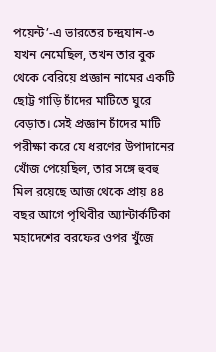পয়েন্ট’-এ ভারতের চন্দ্রযান-৩ যখন নেমেছিল, তখন তার বুক থেকে বেরিয়ে প্রজ্ঞান নামের একটি ছোট্ট গাড়ি চাঁদের মাটিতে ঘুরে বেড়াত। সেই প্রজ্ঞান চাঁদের মাটি পরীক্ষা করে যে ধরণের উপাদানের খোঁজ পেয়েছিল, তার সঙ্গে হুবহু মিল রয়েছে আজ থেকে প্রায় ৪৪ বছর আগে পৃথিবীর অ্যান্টার্কটিকা মহাদেশের বরফের ওপর খুঁজে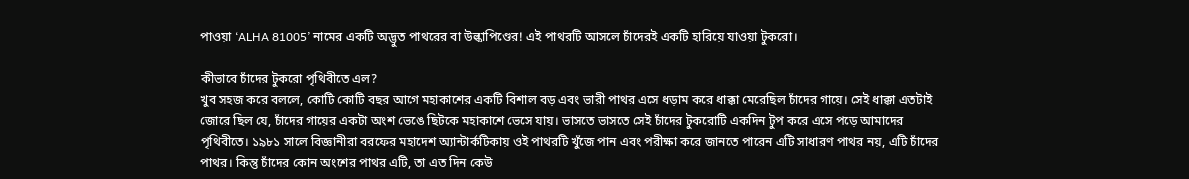পাওয়া ‘ALHA 81005’ নামের একটি অদ্ভুত পাথরের বা উল্কাপিণ্ডের! এই পাথরটি আসলে চাঁদেরই একটি হারিয়ে যাওয়া টুকরো।

কীভাবে চাঁদের টুকরো পৃথিবীতে এল?
খুব সহজ করে বললে, কোটি কোটি বছর আগে মহাকাশের একটি বিশাল বড় এবং ভারী পাথর এসে ধড়াম করে ধাক্কা মেরেছিল চাঁদের গায়ে। সেই ধাক্কা এতটাই জোরে ছিল যে, চাঁদের গায়ের একটা অংশ ভেঙে ছিটকে মহাকাশে ভেসে যায়। ভাসতে ভাসতে সেই চাঁদের টুকরোটি একদিন টুপ করে এসে পড়ে আমাদের পৃথিবীতে। ১৯৮১ সালে বিজ্ঞানীরা বরফের মহাদেশ অ্যান্টার্কটিকায় ওই পাথরটি খুঁজে পান এবং পরীক্ষা করে জানতে পারেন এটি সাধারণ পাথর নয়, এটি চাঁদের পাথর। কিন্তু চাঁদের কোন অংশের পাথর এটি, তা এত দিন কেউ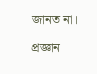জানত না।

প্রজ্ঞান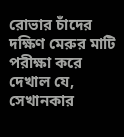রোভার চাঁদের দক্ষিণ মেরুর মাটি পরীক্ষা করে দেখাল যে, সেখানকার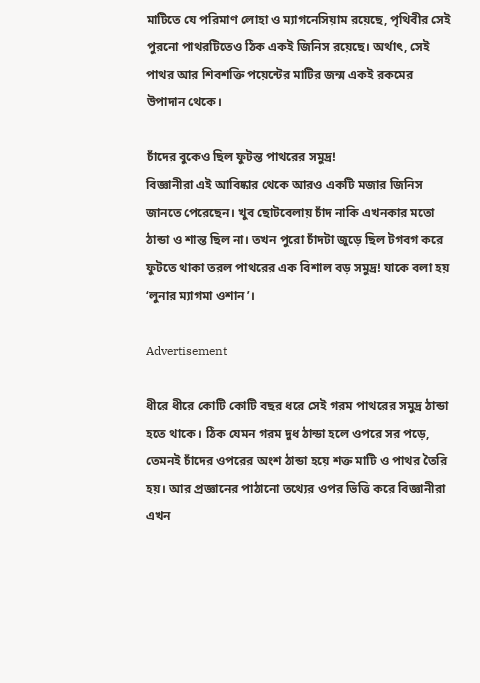মাটিতে যে পরিমাণ লোহা ও ম্যাগনেসিয়াম রয়েছে, পৃথিবীর সেই পুরনো পাথরটিতেও ঠিক একই জিনিস রয়েছে। অর্থাৎ, সেই পাথর আর শিবশক্তি পয়েন্টের মাটির জন্ম একই রকমের উপাদান থেকে।

চাঁদের বুকেও ছিল ফুটন্ত পাথরের সমুদ্র!
বিজ্ঞানীরা এই আবিষ্কার থেকে আরও একটি মজার জিনিস জানতে পেরেছেন। খুব ছোটবেলায় চাঁদ নাকি এখনকার মতো ঠান্ডা ও শান্ত ছিল না। তখন পুরো চাঁদটা জুড়ে ছিল টগবগ করে ফুটতে থাকা তরল পাথরের এক বিশাল বড় সমুদ্র! যাকে বলা হয় ‘লুনার ম্যাগমা ওশান’।

Advertisement

ধীরে ধীরে কোটি কোটি বছর ধরে সেই গরম পাথরের সমুদ্র ঠান্ডা হতে থাকে। ঠিক যেমন গরম দুধ ঠান্ডা হলে ওপরে সর পড়ে, তেমনই চাঁদের ওপরের অংশ ঠান্ডা হয়ে শক্ত মাটি ও পাথর তৈরি হয়। আর প্রজ্ঞানের পাঠানো তথ্যের ওপর ভিত্তি করে বিজ্ঞানীরা এখন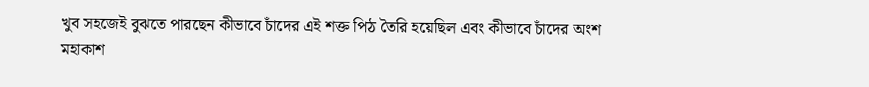খুব সহজেই বুঝতে পারছেন কীভাবে চাঁদের এই শক্ত পিঠ তৈরি হয়েছিল এবং কীভাবে চাঁদের অংশ মহাকাশ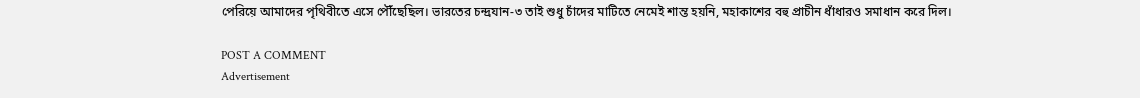পেরিয়ে আমাদের পৃথিবীতে এসে পৌঁছেছিল। ভারতের চন্দ্রযান-৩ তাই শুধু চাঁদের মাটিতে নেমেই শান্ত হয়নি, মহাকাশের বহু প্রাচীন ধাঁধারও সমাধান করে দিল।

POST A COMMENT
Advertisement